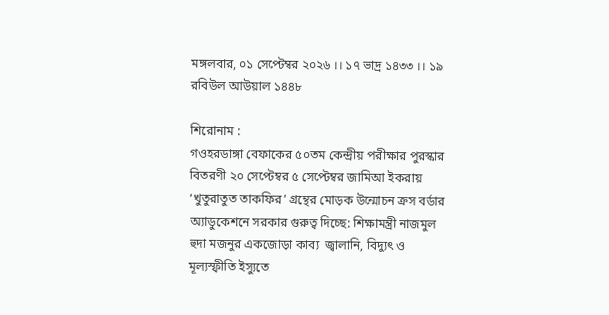মঙ্গলবার, ০১ সেপ্টেম্বর ২০২৬ ।। ১৭ ভাদ্র ১৪৩৩ ।। ১৯ রবিউল আউয়াল ১৪৪৮

শিরোনাম :
গওহরডাঙ্গা বেফাকের ৫০তম কেন্দ্রীয় পরীক্ষার পুরস্কার বিতরণী ২০ সেপ্টেম্বর ৫ সেপ্টেম্বর জামিআ ইকরায় ‘খুতুরাতুত তাকফির’ গ্রন্থের মোড়ক উন্মোচন ক্রস বর্ডার অ্যাডুকেশনে সরকার গুরুত্ব দিচ্ছে: শিক্ষামন্ত্রী নাজমুল হুদা মজনুর একজোড়া কাব্য  জ্বালানি, বিদ্যুৎ ও মূল্যস্ফীতি ইস্যুতে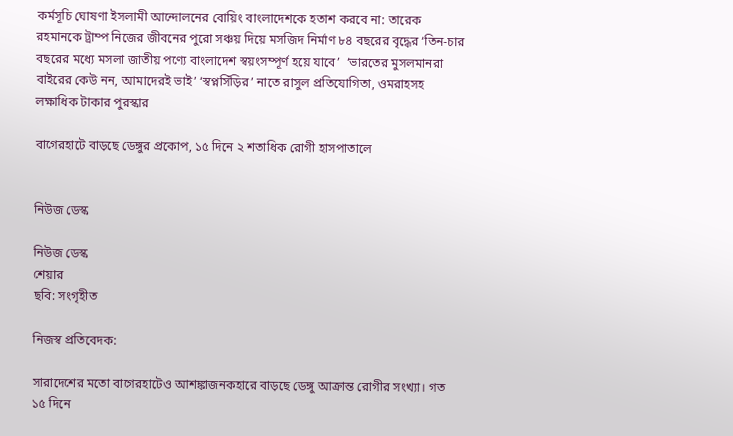কর্মসূচি ঘোষণা ইসলামী আন্দোলনের বোয়িং বাংলাদেশকে হতাশ করবে না: তারেক রহমানকে ট্রাম্প নিজের জীবনের পুরো সঞ্চয় দিয়ে মসজিদ নির্মাণ ৮৪ বছরের বৃদ্ধের ‘তিন-চার বছরের মধ্যে মসলা জাতীয় পণ্যে বাংলাদেশ স্বয়ংসম্পূর্ণ হয়ে যাবে’  ‘ভারতের মুসলমানরা বাইরের কেউ নন, আমাদেরই ভাই’ ‘স্বপ্নসিঁড়ির’ নাতে রাসুল প্রতিযোগিতা, ওমরাহসহ লক্ষাধিক টাকার পুরস্কার

বাগেরহাটে বাড়ছে ডেঙ্গুর প্রকোপ, ১৫ দিনে ২ শতাধিক রোগী হাসপাতালে


নিউজ ডেস্ক

নিউজ ডেস্ক
শেয়ার
ছবি: সংগৃহীত

নিজস্ব প্রতিবেদক:

সারাদেশের মতো বাগেরহাটেও আশঙ্কাজনকহারে বাড়ছে ডেঙ্গু আক্রান্ত রোগীর সংখ্যা। গত ১৫ দিনে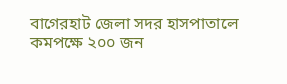বাগেরহাট জেলা সদর হাসপাতালে কমপক্ষে ২০০ জন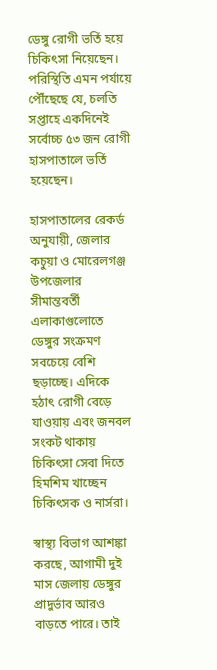ডেঙ্গু রোগী ভর্তি হয়ে চিকিৎসা নিয়েছেন। পরিস্থিতি এমন পর্যায়ে পৌঁছেছে যে, চলতি সপ্তাহে একদিনেই সর্বোচ্চ ৫৩ জন রোগী হাসপাতালে ভর্তি হয়েছেন।

হাসপাতালের রেকর্ড অনুযায়ী, জেলার কচুয়া ও মোরেলগঞ্জ উপজেলার সীমান্তবর্তী এলাকাগুলোতে ডেঙ্গুর সংক্রমণ সবচেয়ে বেশি ছড়াচ্ছে। এদিকে হঠাৎ রোগী বেড়ে যাওয়ায় এবং জনবল সংকট থাকায় চিকিৎসা সেবা দিতে হিমশিম খাচ্ছেন চিকিৎসক ও নার্সরা।

স্বাস্থ্য বিভাগ আশঙ্কা করছে, আগামী দুই মাস জেলায় ডেঙ্গুর প্রাদুর্ভাব আরও বাড়তে পারে। তাই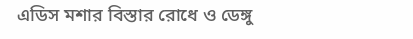এডিস মশার বিস্তার রোধে ও ডেঙ্গু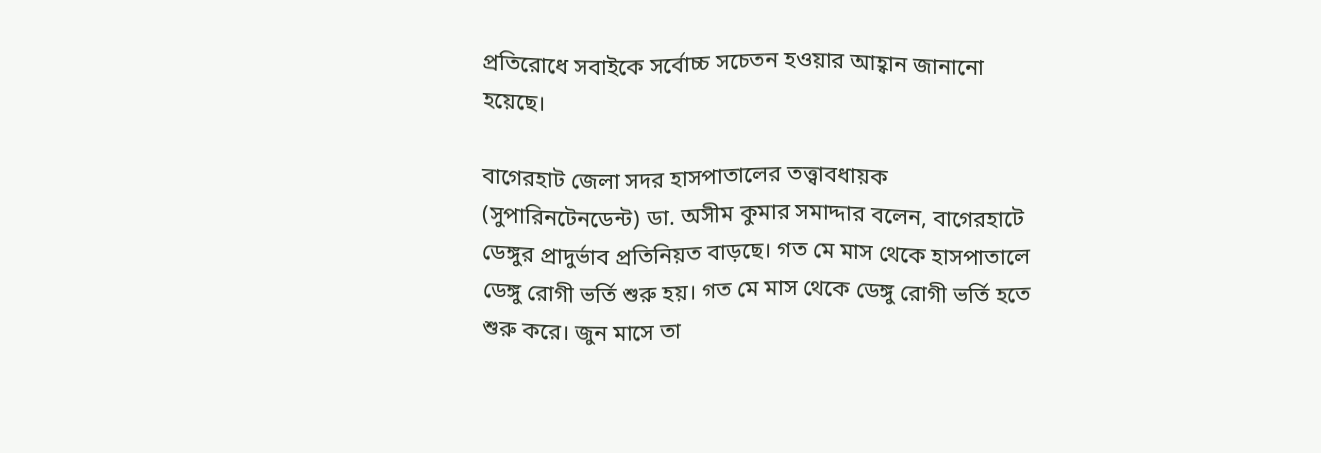প্রতিরোধে সবাইকে সর্বোচ্চ সচেতন হওয়ার আহ্বান জানানো হয়েছে।

বাগেরহাট জেলা সদর হাসপাতালের তত্ত্বাবধায়ক (সুপারিনটেনডেন্ট) ডা. অসীম কুমার সমাদ্দার বলেন, বাগেরহাটে ডেঙ্গুর প্রাদুর্ভাব প্রতিনিয়ত বাড়ছে। গত মে মাস থেকে হাসপাতালে ডেঙ্গু রোগী ভর্তি শুরু হয়। গত মে মাস থেকে ডেঙ্গু রোগী ভর্তি হতে শুরু করে। জুন মাসে তা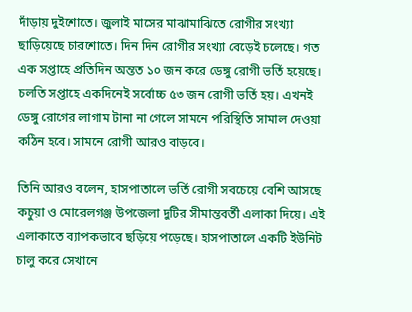দাঁড়ায় দুইশোতে। জুলাই মাসের মাঝামাঝিতে রোগীর সংখ্যা ছাড়িয়েছে চারশোতে। দিন দিন রোগীর সংখ্যা বেড়েই চলেছে। গত এক সপ্তাহে প্রতিদিন অন্তত ১০ জন করে ডেঙ্গু রোগী ভর্তি হয়েছে। চলতি সপ্তাহে একদিনেই সর্বোচ্চ ৫৩ জন রোগী ভর্তি হয়। এখনই ডেঙ্গু রোগের লাগাম টানা না গেলে সামনে পরিস্থিতি সামাল দেওয়া কঠিন হবে। সামনে রোগী আরও বাড়বে।

তিনি আরও বলেন, হাসপাতালে ভর্তি রোগী সবচেয়ে বেশি আসছে কচুয়া ও মোরেলগঞ্জ উপজেলা দুটির সীমান্তবর্তী এলাকা দিয়ে। এই এলাকাতে ব্যাপকভাবে ছড়িয়ে পড়েছে। হাসপাতালে একটি ইউনিট চালু করে সেখানে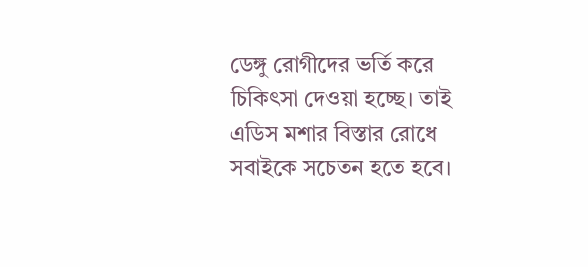ডেঙ্গু রোগীদের ভর্তি করে চিকিৎসা দেওয়া হচ্ছে। তাই এডিস মশার বিস্তার রোধে সবাইকে সচেতন হতে হবে।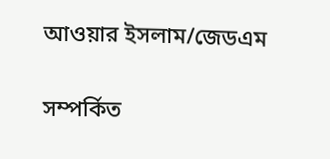আওয়ার ইসলাম/জেডএম


সম্পর্কিত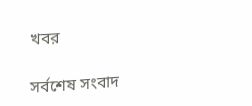খবর

সর্বশেষ সংবাদ